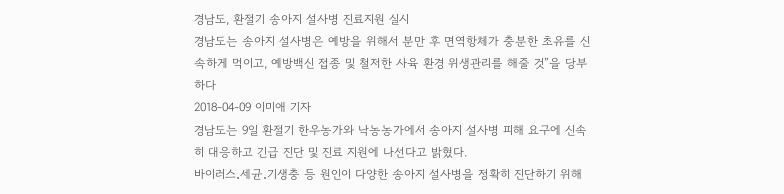경남도, 환절기 송아지 설사병 진료지원 실시
경남도는 송아지 설사병은 예방을 위해서 분만 후 면역항체가 충분한 초유를 신속하게 먹이고, 예방백신 접종 및 철저한 사육 환경 위생관리를 해줄 것”을 당부하다
2018-04-09 이미애 기자
경남도는 9일 환절기 한우농가와 낙농농가에서 송아지 설사병 피해 요구에 신속히 대응하고 긴급 진단 및 진료 지원에 나선다고 밝혔다.
바이러스․세균․기생충 등 원인이 다양한 송아지 설사병을 정확히 진단하기 위해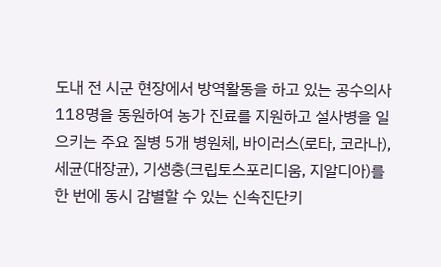도내 전 시군 현장에서 방역활동을 하고 있는 공수의사 118명을 동원하여 농가 진료를 지원하고 설사병을 일으키는 주요 질병 5개 병원체, 바이러스(로타, 코라나), 세균(대장균), 기생충(크립토스포리디움, 지알디아)를 한 번에 동시 감별할 수 있는 신속진단키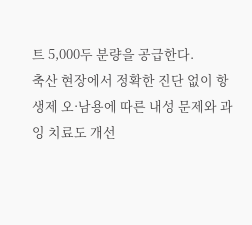트 5,000두 분량을 공급한다.
축산 현장에서 정확한 진단 없이 항생제 오·남용에 따른 내성 문제와 과잉 치료도 개선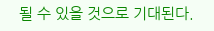될 수 있을 것으로 기대된다.